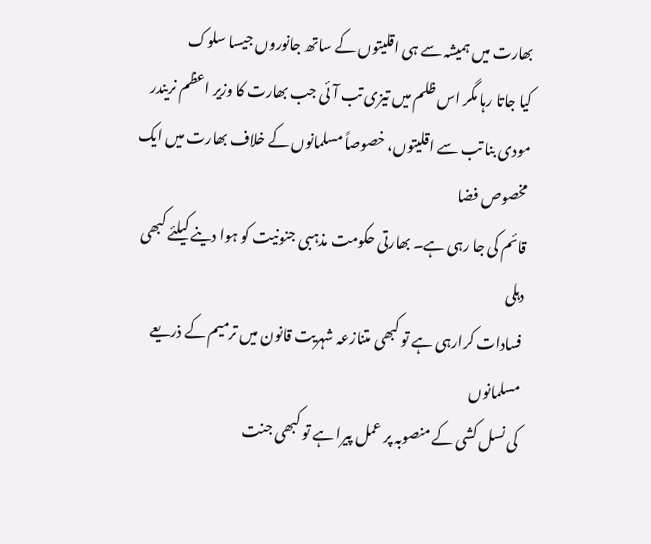بھارت میں ہمیشہ سے ہی اقلیتوں کے ساتھ جانوروں جیسا سلوک
کیا جاتا رہا مگر اس ظلم میں تیزی تب آئی جب بھارت کا وزیر اعظم نریندر
مودی بنا تب سے اقلیتوں، خصوصاً مسلمانوں کے خلاف بھارت میں ایک مخصوص فضا
قائم کی جا رہی ہے۔ بھارتی حکومت مذہبی جنونیت کو ہوا دینے کیلئے کبھی دہلی
فسادات کرارہی ہے تو کبھی متنازعہ شہریت قانون میں ترمیم کے ذریعے مسلمانوں
کی نسل کشی کے منصوبہ پر عمل پیرا ہے تو کبھی جنت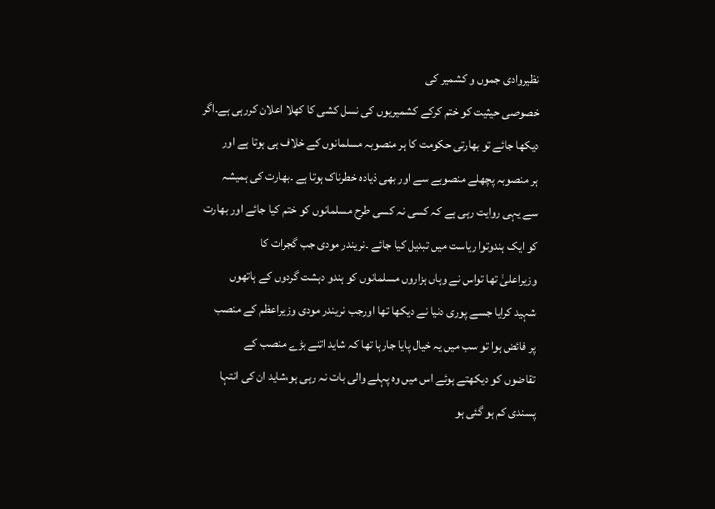نظیروادی جموں و کشمیر کی
خصوصی حیثیت کو ختم کرکے کشمیریوں کی نسل کشی کا کھلا اعلان کررہی ہے۔اگر
دیکھا جائے تو بھارتی حکومت کا ہر منصوبہ مسلمانوں کے خلاف ہی ہوتا ہے اور
ہر منصوبہ پچھلے منصوبے سے اور بھی ذیادہ خطرناک ہوتا ہے ۔بھارت کی ہمیشہ
سے یہی روایت رہی ہے کہ کسی نہ کسی طرح مسلمانوں کو ختم کیا جائے اور بھارت
کو ایک ہندوتوا ریاست میں تبدیل کیا جائے ۔نریندر مودی جب گجرات کا
وزیراعلیٰ تھا تواس نے وہاں ہزاروں مسلمانوں کو ہندو دہشت گردوں کے ہاتھوں
شہید کرایا جسے پوری دنیا نے دیکھا تھا اورجب نریندر مودی وزیراعظم کے منصب
پر فائض ہوا تو سب میں یہ خیال پایا جارہا تھا کہ شاید اتنے بڑے منصب کے
تقاضوں کو دیکھتے ہوئے اس میں وہ پہلے والی بات نہ رہی ہو،شاید ان کی انتہا
پسندی کم ہو گئی ہو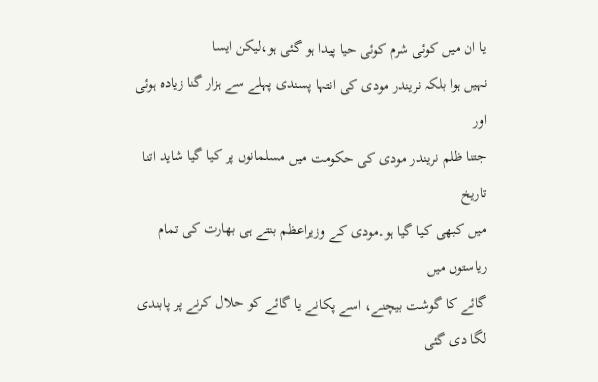یا ان میں کوئی شرم کوئی حیا پیدا ہو گئی ہو،لیکن ایسا
نہیں ہوا بلکہ نریندر مودی کی انتہا پسندی پہلے سے ہزار گنا زیادہ ہوئی اور
جتنا ظلم نریندر مودی کی حکومت میں مسلمانوں پر کیا گیا شاید اتنا تاریخ
میں کبھی کیا گیا ہو۔مودی کے وزیراعظم بنتے ہی بھارت کی تمام ریاستوں میں
گائے کا گوشت بیچنے، اسے پکانے یا گائے کو حلال کرنے پر پابندی لگا دی گئی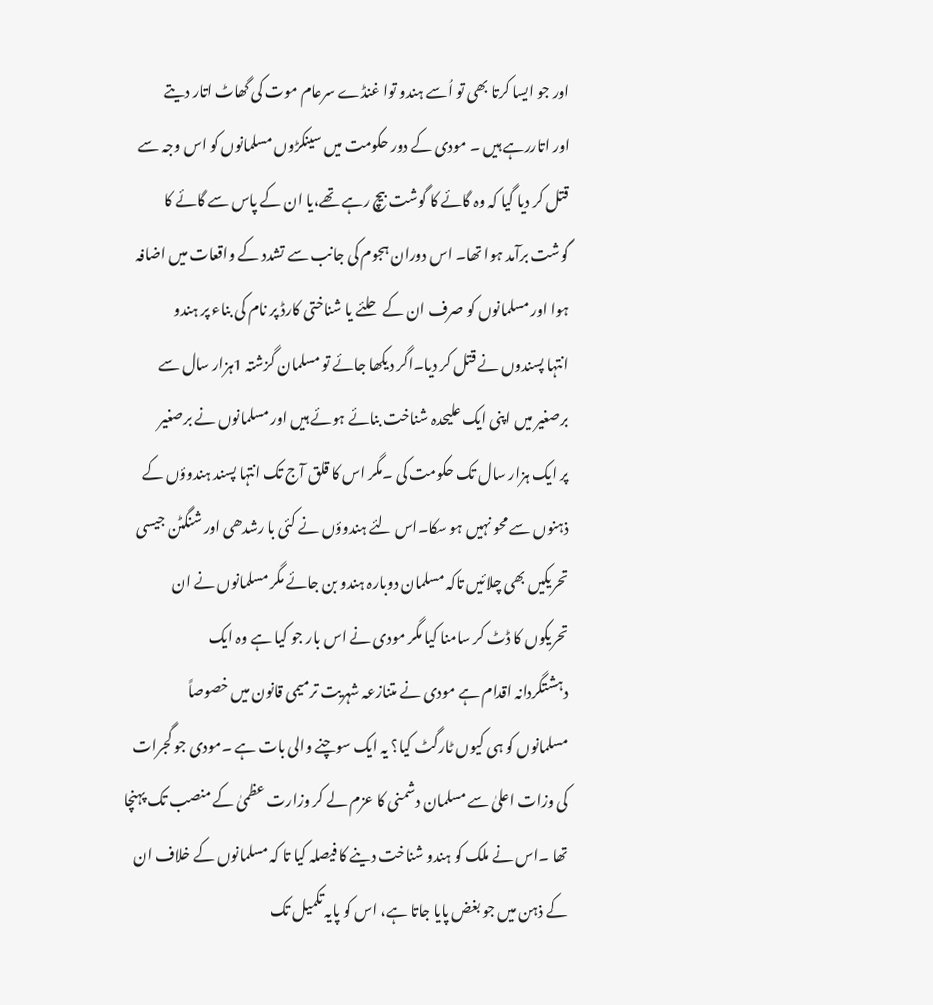اور جو ایسا کرتا بھی تو اُسے ہندو توا غنڈے سرعام موت کی گھاٹ اتار دیتے
اور اتاررہے ہیں ۔ مودی کے دور حکومت میں سینکڑوں مسلمانوں کو اس وجہ سے
قتل کر دیا گیا کہ وہ گائے کا گوشت بیچ رہے تھے،یا ان کے پاس سے گائے کا
گوشت برآمد ہوا تھا۔ اس دوران ہجوم کی جانب سے تشدد کے واقعات میں اضافہ
ہوا اور مسلمانوں کو صرف ان کے حلئے یا شناختی کارڈ پر نام کی بناء پر ہندو
انتہا پسندوں نے قتل کر دیا۔اگر دیکھا جائے تو مسلمان گزشتہ 1ہزار سال سے
برصغیر میں اپنی ایک علیحدہ شناخت بنائے ہوئے ہیں اور مسلمانوں نے برصغیر
پر ایک ہزار سال تک حکومت کی ۔مگر اس کا قلق آج تک انتہا پسند ہندوؤں کے
ذہنوں سے محو نہیں ہو سکا۔اس لئے ہندوؤں نے کئی با رشدھی اور شنگٹن جیسی
تحریکیں بھی چلائیں تاکہ مسلمان دوبارہ ہندو بن جائے مگر مسلمانوں نے ان
تحریکوں کا ڈٹ کر سامنا کیا مگر مودی نے اس بار جو کیا ہے وہ ایک
دہشتگردانہ اقدام ہے مودی نے متنازعہ شہریت ترمیمی قانون میں خصوصاً
مسلمانوں کو ہی کیوں ٹارگٹ کیا؟ یہ ایک سوچنے والی بات ہے ۔مودی جو گجرات
کی وزات اعلیٰ سے مسلمان دشمنی کا عزم لے کر وزارت عظمیٰ کے منصب تک پہنچا
تھا ۔اس نے ملک کو ہندو شناخت دینے کا فیصلہ کیا تا کہ مسلمانوں کے خلاف ان
کے ذہن میں جو بغض پایا جاتا ہے، اس کو پایہ تکمیل تک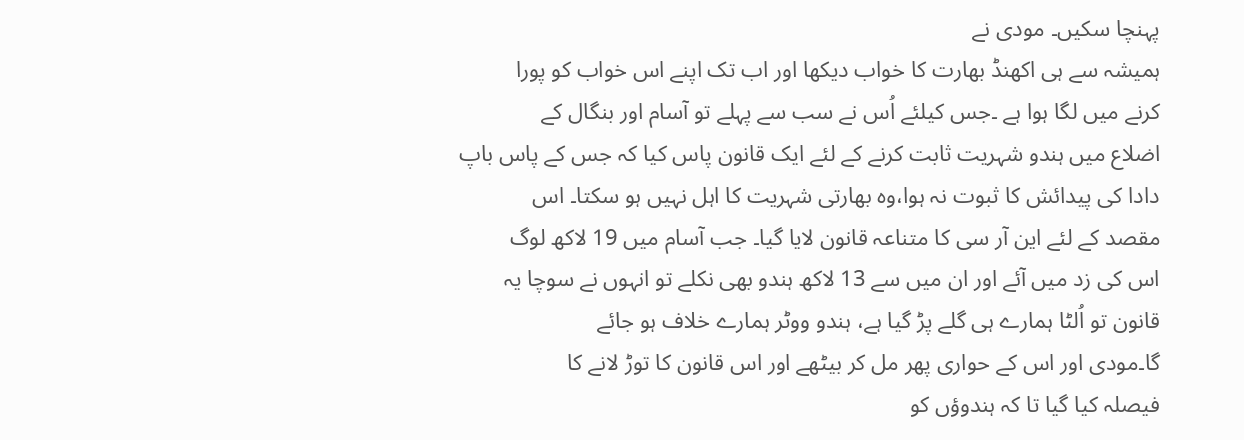پہنچا سکیں۔ مودی نے
ہمیشہ سے ہی اکھنڈ بھارت کا خواب دیکھا اور اب تک اپنے اس خواب کو پورا
کرنے میں لگا ہوا ہے ۔جس کیلئے اُس نے سب سے پہلے تو آسام اور بنگال کے
اضلاع میں ہندو شہریت ثابت کرنے کے لئے ایک قانون پاس کیا کہ جس کے پاس باپ
دادا کی پیدائش کا ثبوت نہ ہوا،وہ بھارتی شہریت کا اہل نہیں ہو سکتا۔ اس
مقصد کے لئے این آر سی کا متناعہ قانون لایا گیا۔ جب آسام میں 19 لاکھ لوگ
اس کی زد میں آئے اور ان میں سے 13 لاکھ ہندو بھی نکلے تو انہوں نے سوچا یہ
قانون تو اُلٹا ہمارے ہی گلے پڑ گیا ہے، ہندو ووٹر ہمارے خلاف ہو جائے
گا۔مودی اور اس کے حواری پھر مل کر بیٹھے اور اس قانون کا توڑ لانے کا
فیصلہ کیا گیا تا کہ ہندوؤں کو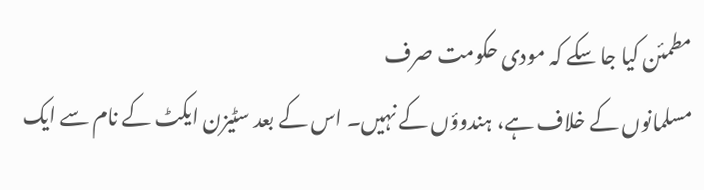مطمئن کیا جا سکے کہ مودی حکومت صرف
مسلمانوں کے خلاف ہے، ہندوؤں کے نہیں۔ اس کے بعد سٹیزن ایکٹ کے نام سے ایک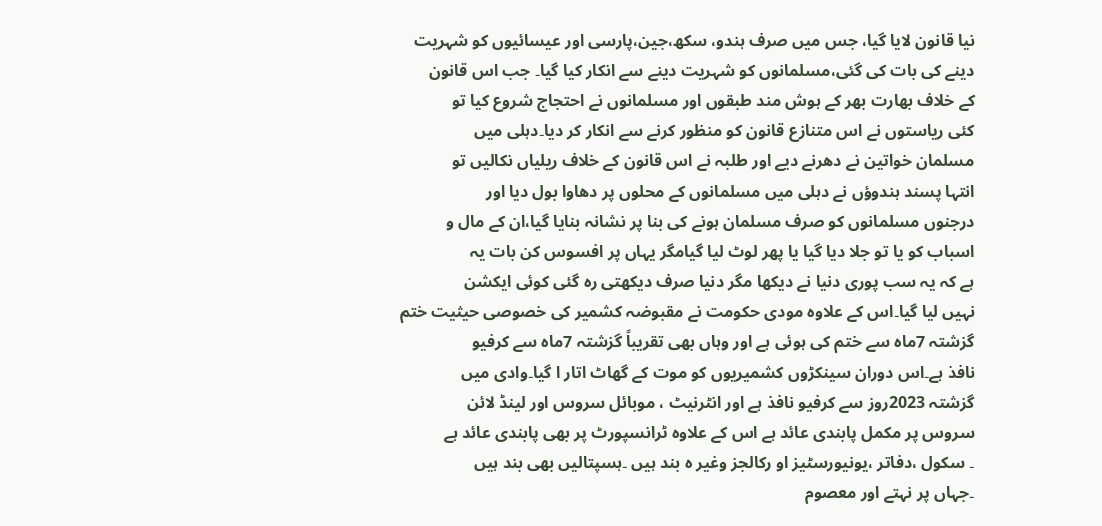نیا قانون لایا گیا، جس میں صرف ہندو، سکھ،جین،پارسی اور عیسائیوں کو شہریت
دینے کی بات کی گئی،مسلمانوں کو شہریت دینے سے انکار کیا گیا۔ جب اس قانون
کے خلاف بھارت بھر کے ہوش مند طبقوں اور مسلمانوں نے احتجاج شروع کیا تو
کئی ریاستوں نے اس متنازع قانون کو منظور کرنے سے انکار کر دیا۔دہلی میں
مسلمان خواتین نے دھرنے دیے اور طلبہ نے اس قانون کے خلاف ریلیاں نکالیں تو
انتہا پسند ہندوؤں نے دہلی میں مسلمانوں کے محلوں پر دھاوا بول دیا اور
درجنوں مسلمانوں کو صرف مسلمان ہونے کی بنا پر نشانہ بنایا گیا،ان کے مال و
اسباب کو یا تو جلا دیا گیا یا پھر لوٹ لیا گیامگر یہاں پر افسوس کن بات یہ
ہے کہ یہ سب پوری دنیا نے دیکھا مگر دنیا صرف دیکھتی رہ گئی کوئی ایکشن
نہیں لیا گیا۔اس کے علاوہ مودی حکومت نے مقبوضہ کشمیر کی خصوصی حیثیت ختم
گزشتہ 7ماہ سے ختم کی ہوئی ہے اور وہاں بھی تقریباً گزشتہ 7ماہ سے کرفیو
نافذ ہے۔اس دوران سینکڑوں کشمیریوں کو موت کے گھاٹ اتار ا گیا۔وادی میں
گزشتہ 2023روز سے کرفیو نافذ ہے اور انٹرنیٹ ، موبائل سروس اور لینڈ لائن
سروس پر مکمل پابندی عائد ہے اس کے علاوہ ٹرانسپورٹ پر بھی پابندی عائد ہے
۔ سکول ،دفاتر ،یونیورسٹیز او رکالجز وغیر ہ بند ہیں ۔ہسپتالیں بھی بند ہیں
۔جہاں پر نہتے اور معصوم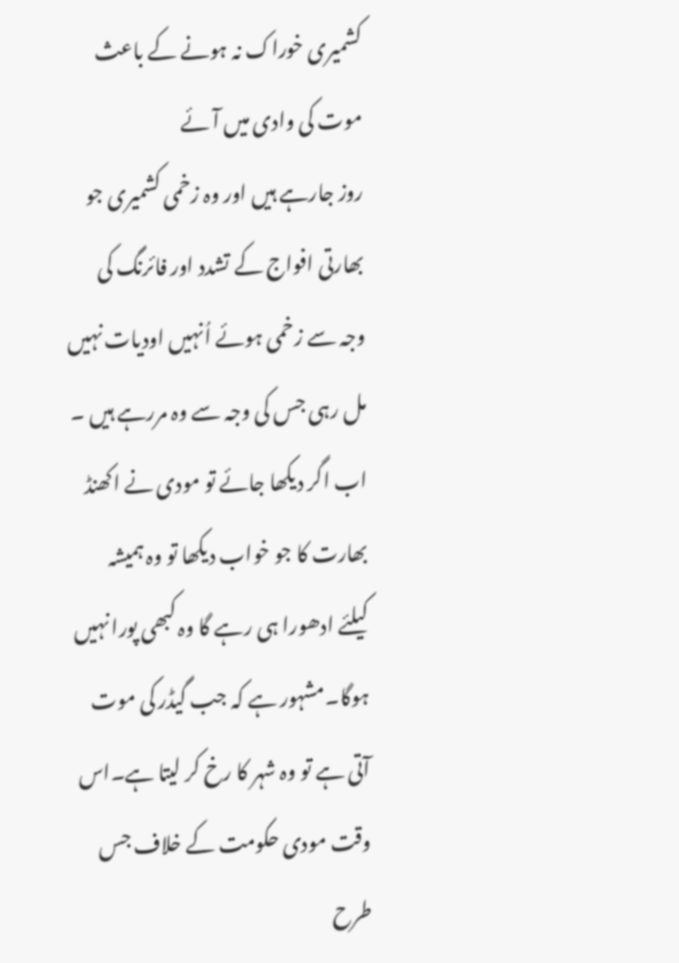کشمیری خوراک نہ ہونے کے باعث موت کی وادی میں آئے
روز جارہے ہیں اور وہ زخمی کشمیری جو بھارتی افواج کے تشدد اور فائرنگ کی
وجہ سے زخمی ہوئے اُنہیں اودیات نہیں مل رہی جس کی وجہ سے وہ مررہے ہیں ۔
اب اگر دیکھا جائے تو مودی نے اکھنڈ بھارت کا جو خواب دیکھا تو وہ ہمیشہ
کیلئے ادھورا ہی رہے گا وہ کبھی پورا نہیں ہوگا۔مشہور ہے کہ جب گیڈر کی موت
آتی ہے تو وہ شہر کا رخ کر لیتا ہے۔اس وقت مودی حکومت کے خلاف جس طرح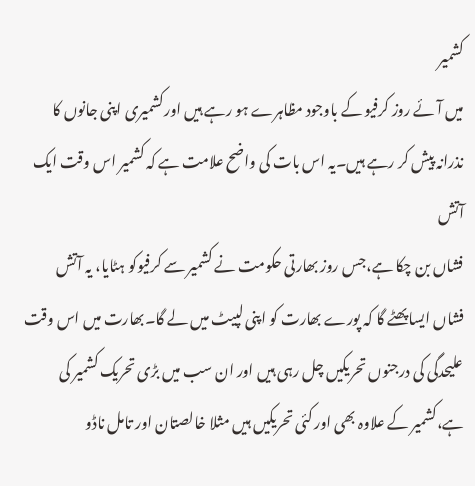کشمیر
میں آئے روز کرفیو کے باوجود مظاہرے ہو رہے ہیں اورکشمیری اپنی جانوں کا
نذرانہ پیش کر رہے ہیں۔یہ اس بات کی واضح علامت ہے کہ کشمیر اس وقت ایک آتش
فشاں بن چکا ہے،جس روز بھارتی حکومت نے کشمیر سے کرفیوکو ہٹایا، یہ آتش
فشاں ایسا پھٹے گا کہ پورے بھارت کو اپنی لپیٹ میں لے گا۔بھارت میں اس وقت
علیحدگی کی درجنوں تحریکیں چل رہی ہیں اور ان سب میں بڑی تحریک کشمیر کی
ہے،کشمیر کے علاوہ بھی اور کئی تحریکیں ہیں مثلا خالصتان اور تامل ناڈو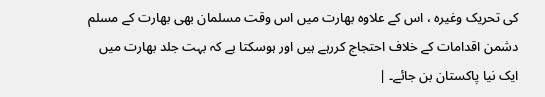کی تحریک وغیرہ ، اس کے علاوہ بھارت میں اس وقت مسلمان بھی بھارت کے مسلم
دشمن اقدامات کے خلاف احتجاج کررہے ہیں اور ہوسکتا ہے کہ بہت جلد بھارت میں
ایک نیا پاکستان بن جائے۔ |